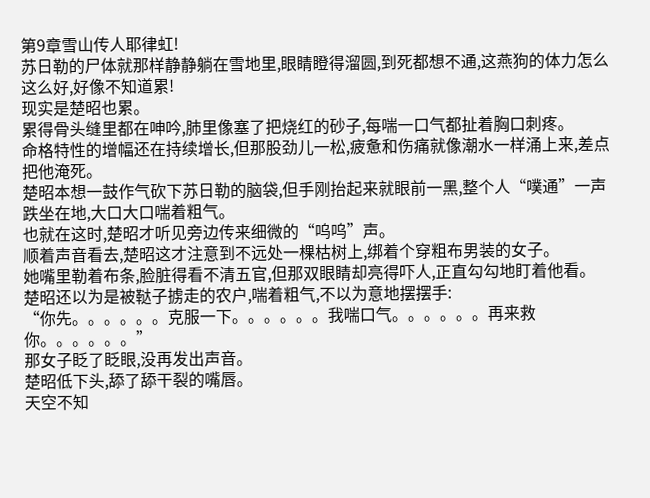第9章雪山传人耶律虹!
苏日勒的尸体就那样静静躺在雪地里,眼睛瞪得溜圆,到死都想不通,这燕狗的体力怎么这么好,好像不知道累!
现实是楚昭也累。
累得骨头缝里都在呻吟,肺里像塞了把烧红的砂子,每喘一口气都扯着胸口刺疼。
命格特性的增幅还在持续增长,但那股劲儿一松,疲惫和伤痛就像潮水一样涌上来,差点把他淹死。
楚昭本想一鼓作气砍下苏日勒的脑袋,但手刚抬起来就眼前一黑,整个人“噗通”一声跌坐在地,大口大口喘着粗气。
也就在这时,楚昭才听见旁边传来细微的“呜呜”声。
顺着声音看去,楚昭这才注意到不远处一棵枯树上,绑着个穿粗布男装的女子。
她嘴里勒着布条,脸脏得看不清五官,但那双眼睛却亮得吓人,正直勾勾地盯着他看。
楚昭还以为是被鞑子掳走的农户,喘着粗气,不以为意地摆摆手:
“你先。。。。。。克服一下。。。。。。我喘口气。。。。。。再来救你。。。。。。”
那女子眨了眨眼,没再发出声音。
楚昭低下头,舔了舔干裂的嘴唇。
天空不知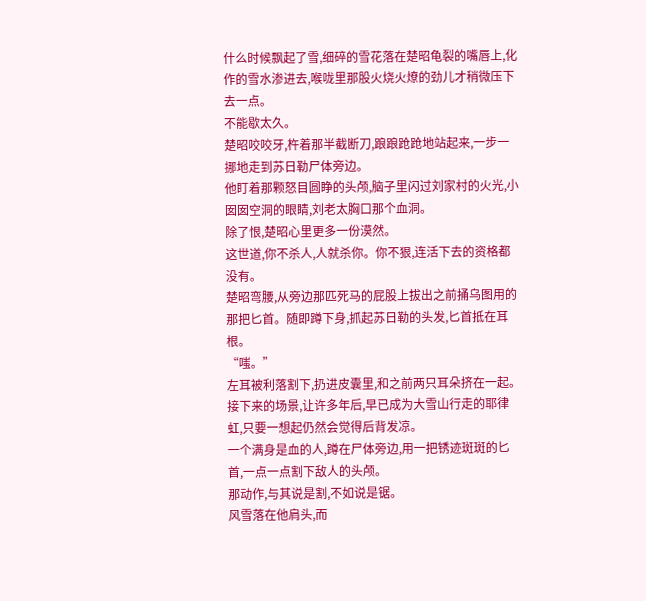什么时候飘起了雪,细碎的雪花落在楚昭龟裂的嘴唇上,化作的雪水渗进去,喉咙里那股火烧火燎的劲儿才稍微压下去一点。
不能歇太久。
楚昭咬咬牙,杵着那半截断刀,踉踉跄跄地站起来,一步一挪地走到苏日勒尸体旁边。
他盯着那颗怒目圆睁的头颅,脑子里闪过刘家村的火光,小囡囡空洞的眼睛,刘老太胸口那个血洞。
除了恨,楚昭心里更多一份漠然。
这世道,你不杀人,人就杀你。你不狠,连活下去的资格都没有。
楚昭弯腰,从旁边那匹死马的屁股上拔出之前捅乌图用的那把匕首。随即蹲下身,抓起苏日勒的头发,匕首抵在耳根。
“嗤。”
左耳被利落割下,扔进皮囊里,和之前两只耳朵挤在一起。
接下来的场景,让许多年后,早已成为大雪山行走的耶律虹,只要一想起仍然会觉得后背发凉。
一个满身是血的人,蹲在尸体旁边,用一把锈迹斑斑的匕首,一点一点割下敌人的头颅。
那动作,与其说是割,不如说是锯。
风雪落在他肩头,而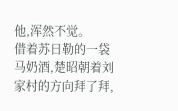他,浑然不觉。
借着苏日勒的一袋马奶酒,楚昭朝着刘家村的方向拜了拜,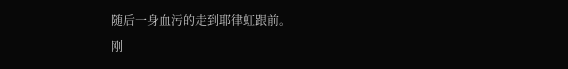随后一身血污的走到耶律虹跟前。
刚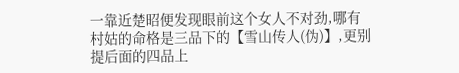一靠近楚昭便发现眼前这个女人不对劲,哪有村姑的命格是三品下的【雪山传人(伪)】,更别提后面的四品上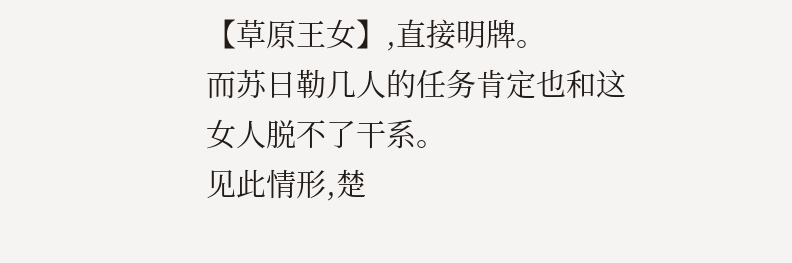【草原王女】,直接明牌。
而苏日勒几人的任务肯定也和这女人脱不了干系。
见此情形,楚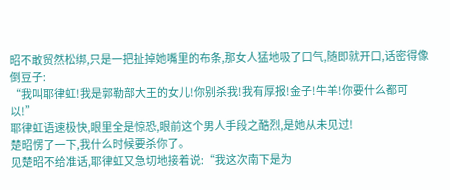昭不敢贸然松绑,只是一把扯掉她嘴里的布条,那女人猛地吸了口气,随即就开口,话密得像倒豆子:
“我叫耶律虹!我是郭勒部大王的女儿!你别杀我!我有厚报!金子!牛羊!你要什么都可以!”
耶律虹语速极快,眼里全是惊恐,眼前这个男人手段之酷烈,是她从未见过!
楚昭愣了一下,我什么时候要杀你了。
见楚昭不给准话,耶律虹又急切地接着说:“我这次南下是为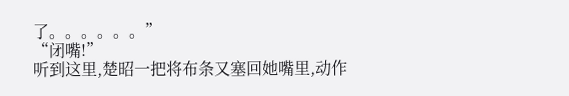了。。。。。。”
“闭嘴!”
听到这里,楚昭一把将布条又塞回她嘴里,动作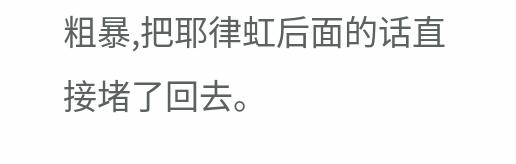粗暴,把耶律虹后面的话直接堵了回去。